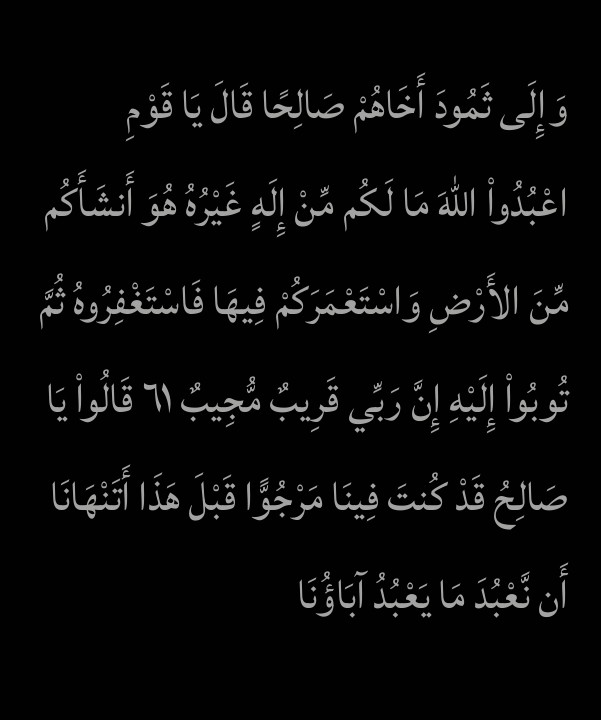وَإِلَى ثَمُودَ أَخَاهُمْ صَالِحًا قَالَ يَا قَوْمِ اعْبُدُواْ اللّهَ مَا لَكُم مِّنْ إِلَهٍ غَيْرُهُ هُوَ أَنشَأَكُم مِّنَ الأَرْضِ وَاسْتَعْمَرَكُمْ فِيهَا فَاسْتَغْفِرُوهُ ثُمَّ تُوبُواْ إِلَيْهِ إِنَّ رَبِّي قَرِيبٌ مُّجِيبٌ ٦١ قَالُواْ يَا صَالِحُ قَدْ كُنتَ فِينَا مَرْجُوًّا قَبْلَ هَذَا أَتَنْهَانَا أَن نَّعْبُدَ مَا يَعْبُدُ آبَاؤُنَا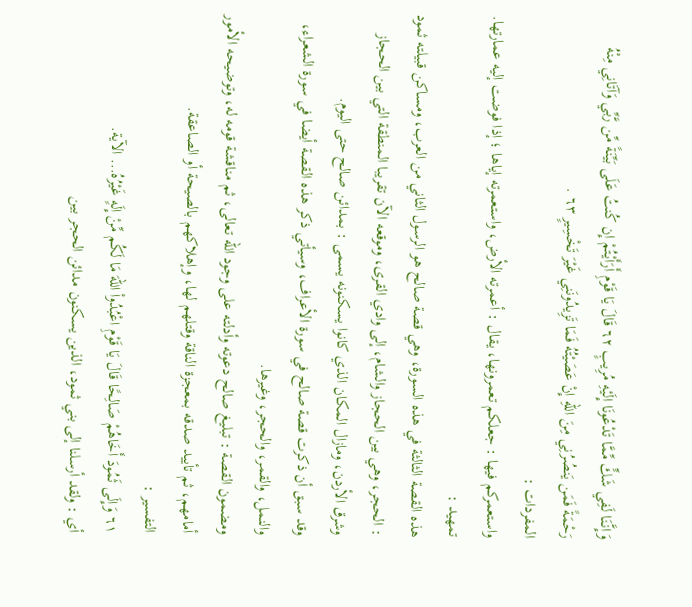وَإِنَّنَا لَفِي شَكٍّ مِّمَّا تَدْعُونَا إِلَيْهِ مُرِيبٍ ٦٢ قَالَ يَا قَوْمِ أَرَأَيْتُمْ إِن كُنتُ عَلَى بَيِّنَةً مِّن رَّبِّي وَآتَانِي مِنْهُ رَحْمَةً فَمَن يَنصُرُنِي مِنَ اللّهِ إِنْ عَصَيْتُهُ فَمَا تَزِيدُونَنِي غَيْرَ تَخْسِيرٍ ٦٣ .
المفردات :
واستعمركم فيها : جعلكم تعمرونها، يقال : أعمرته الأرض، واستعمرته إياها ؛ إذا فوضت إليه عمارتها.
تمهيد :
هذه القصة الثالثة في هذه السورة، وهي قصة صالح هو الرسول الثاني من العرب، ومساكن قبيلته ثمود : الحجر، وهي بين الحجاز والشام، إلى وادي القرى، وموقعه الآن تقريبا المنطقة التي بين الحجاز وشرق الأردن، ومازال المكان الذي كانوا يسكنونه يسمى : بمدائن صالح حتى اليوم.
وقد سبق أن ذكرت قصة صالح في سورة الأعراف، وسيأتي ذكر هذه القصة أيضا في سورة الشعراء، والنمل، والقمر، والحجر، وغيرها.
ومضمون القصة : تبليغ صالح دعوته وأدلته على وجود الله تعالى، ثم مناقشة قومه له، وتوضيحه الأمور أمامهم، ثم تأييد صدقه بمعجزة الناقة وقتلهم لها، وإهلاكهم بالصيحة أو الصاعقة.
التفسير :
٦١ وَإِلَى ثَمُودَ أَخَاهُمْ صَالِحًا قَالَ يَا قَوْمِ اعْبُدُواْ اللّهَ مَا لَكُم مِّنْ إِلَهٍ غَيْرُهُ... الآية.
أي : ولقد أرسلنا إلى بني ثمود، الذين يسكنون مدائن الحجر بين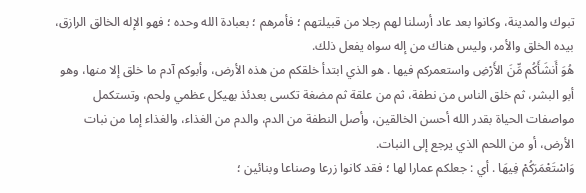تبوك والمدينة، وكانوا بعد عاد أرسلنا لهم رجلا من قبيلتهم ؛ فأمرهم ؛ بعبادة الله وحده ؛ فهو الإله الخالق الرازق، بيده الخلق والأمر، وليس هناك من إله سواه يفعل ذلك.
هُوَ أَنشَأَكُم مِّنَ الأَرْضِ واستعمركم فيها . هو الذي ابتدأ خلقكم من هذه الأرض، وأبوكم آدم ما خلق إلا منها، وهو أبو البشر، ثم خلق الناس من نطفة، ثم من علقة ثم مضغة تكسى بعدئذ بهيكل عظمي ولحم، وتستكمل مواصفات الحياة بقدر الله أحسن الخالقين، وأصل النطفة من الدم، والدم من الغذاء، والغذاء إما من نبات الأرض، أو من اللحم الذي يرجع إلى النبات.
وَاسْتَعْمَرَكُمْ فِيهَا . أي : جعلكم عمارا لها ؛ فقد كانوا زرعا وصناعا وبنائين ؛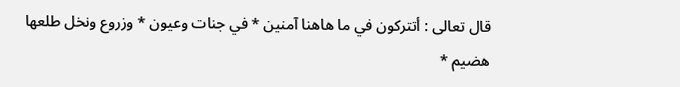قال تعالى : أتتركون في ما هاهنا آمنين * في جنات وعيون * وزروع ونخل طلعها هضيم *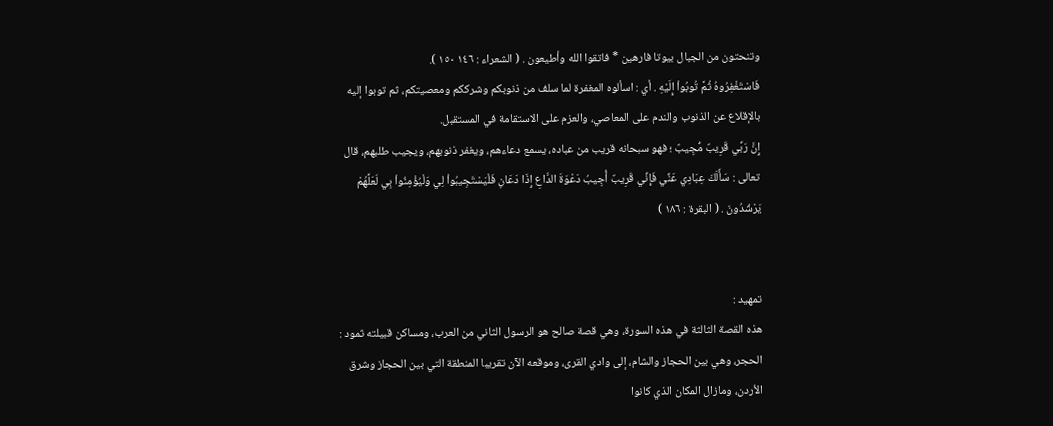وتنحتون من الجبال بيوتا فارهين * فاتقوا الله وأطيعون . ( الشعراء : ١٤٦ ١٥٠ ).
فَاسْتَغْفِرُوهُ ثُمَّ تُوبُواْ إِلَيْهِ . أي : اسألوه المغفرة لما سلف من ذنوبكم وشرككم ومعصيتكم، ثم توبوا إليه بالإقلاع عن الذنوب والندم على المعاصي، والعزم على الاستقامة في المستقبل.
إِنَّ رَبِّي قَرِيبٌ مُّجِيبٌ ؛ فهو سبحانه قريب من عباده، يسمع دعاءهم، ويغفر ذنوبهم، ويجيب طلبهم، قال تعالى : سَأَلَكَ عِبَادِي عَنِّي فَإِنِّي قَرِيبٌ أُجِيبُ دَعْوَةَ الدَّاعِ إِذَا دَعَانِ فَلْيَسْتَجِيبُواْ لِي وَلْيُؤْمِنُواْ بِي لَعَلَّهُمْ يَرْشُدُونَ . ( البقرة : ١٨٦ )


تمهيد :
هذه القصة الثالثة في هذه السورة، وهي قصة صالح هو الرسول الثاني من العرب، ومساكن قبيلته ثمود : الحجر، وهي بين الحجاز والشام، إلى وادي القرى، وموقعه الآن تقريبا المنطقة التي بين الحجاز وشرق الأردن، ومازال المكان الذي كانوا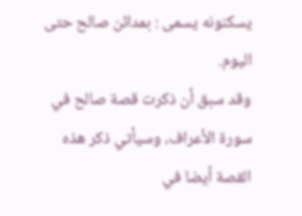يسكنونه يسمى : بمدائن صالح حتى اليوم.
وقد سبق أن ذكرت قصة صالح في سورة الأعراف، وسيأتي ذكر هذه القصة أيضا في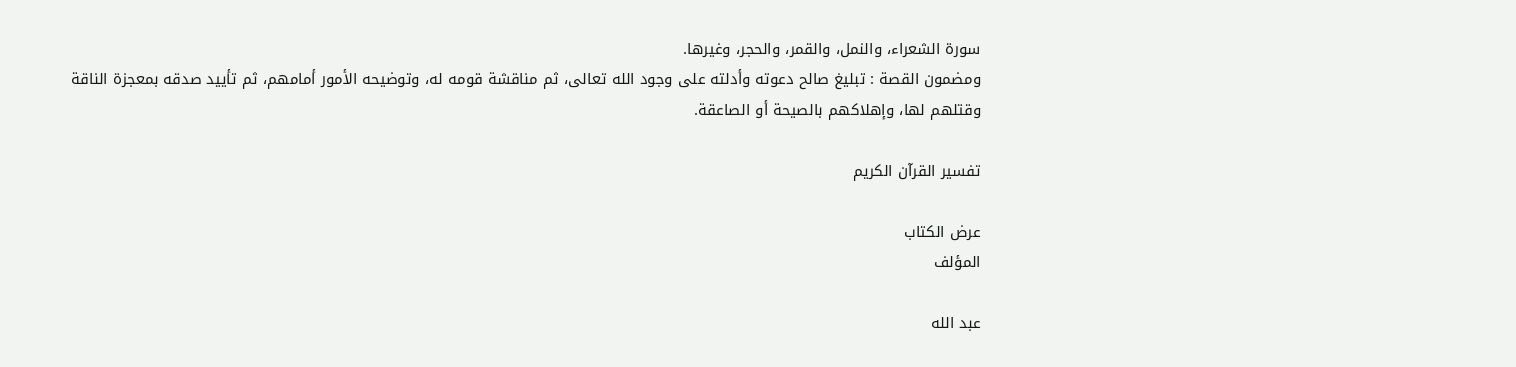سورة الشعراء، والنمل، والقمر، والحجر، وغيرها.
ومضمون القصة : تبليغ صالح دعوته وأدلته على وجود الله تعالى، ثم مناقشة قومه له، وتوضيحه الأمور أمامهم، ثم تأييد صدقه بمعجزة الناقة وقتلهم لها، وإهلاكهم بالصيحة أو الصاعقة.

تفسير القرآن الكريم

عرض الكتاب
المؤلف

عبد الله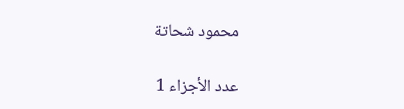محمود شحاتة

عدد الأجزاء 1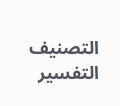التصنيف التفسير